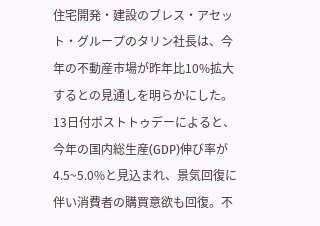住宅開発・建設のブレス・アセット・グループのタリン社長は、今年の不動産市場が昨年比10%拡大するとの見通しを明らかにした。
13日付ポストトゥデーによると、今年の国内総生産(GDP)伸び率が4.5~5.0%と見込まれ、景気回復に伴い消費者の購買意欲も回復。不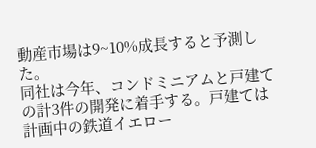動産市場は9~10%成長すると予測した。
同社は今年、コンドミニアムと戸建ての計3件の開発に着手する。戸建ては計画中の鉄道イエロー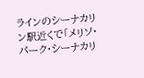ラインのシーナカリン駅近くで「メリソ・パーク・シーナカリ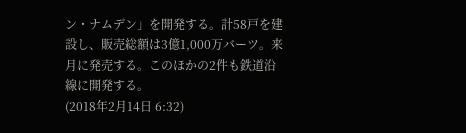ン・ナムデン」を開発する。計58戸を建設し、販売総額は3億1,000万バーツ。来月に発売する。このほかの2件も鉄道沿線に開発する。
(2018年2月14日 6:32)